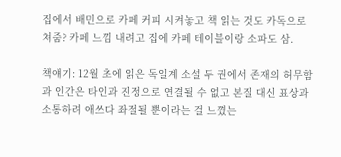집에서 배민으로 카페 커피 시켜놓고 책 읽는 것도 카독으로 쳐줌? 카페 느낌 내려고 집에 카페 테이블이랑 소파도 삼.

책얘기: 12월 초에 읽은 독일계 소설 두 권에서 존재의 허무함과 인간은 타인과 진정으로 연결될 수 없고 본질 대신 표상과 소통하려 애쓰다 좌절될 뿐이라는 걸 느꼈는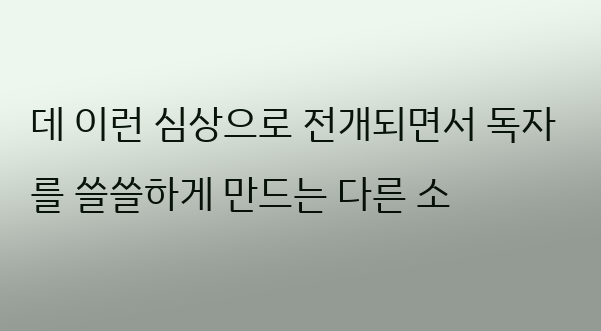데 이런 심상으로 전개되면서 독자를 쓸쓸하게 만드는 다른 소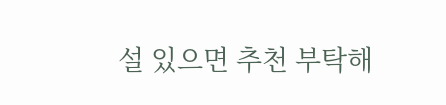설 있으면 추천 부탁해